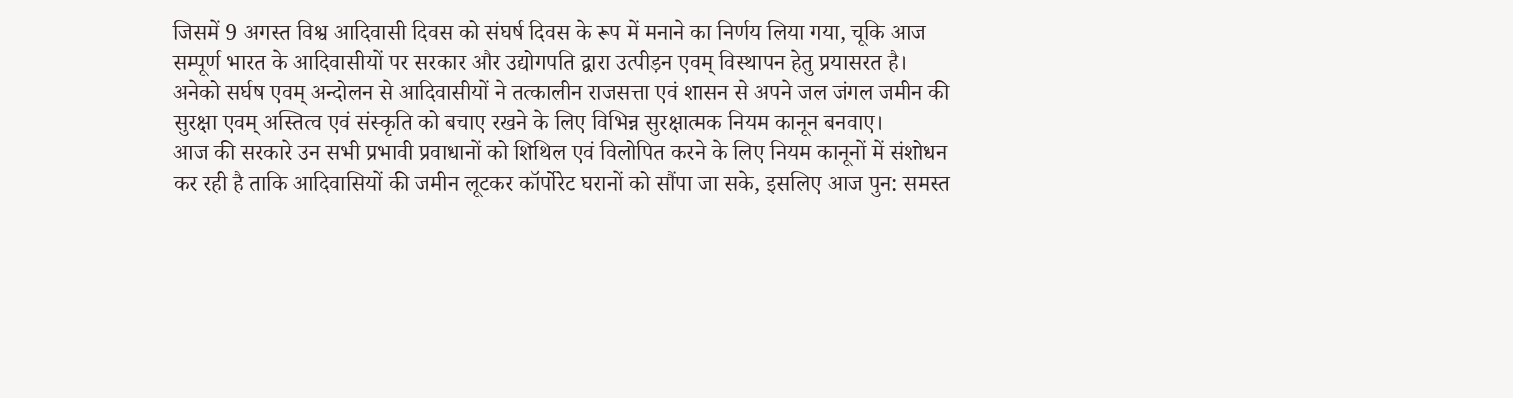जिसमें 9 अगस्त विश्व आदिवासी दिवस को संघर्ष दिवस के रूप में मनाने का निर्णय लिया गया, चूकि आज सम्पूर्ण भारत के आदिवासीयों पर सरकार और उद्योगपति द्वारा उत्पीड़न एवम् विस्थापन हेतु प्रयासरत है। अनेको सर्घष एवम् अन्दोलन से आदिवासीयों ने तत्कालीन राजसत्ता एवं शासन से अपने जल जंगल जमीन की सुरक्षा एवम् अस्तित्व एवं संस्कृति को बचाए रखने के लिए विभिन्न सुरक्षात्मक नियम कानून बनवाए।
आज की सरकारे उन सभी प्रभावी प्रवाधानों को शिथिल एवं विलोपित करने के लिए नियम कानूनों में संशोधन कर रही है ताकि आदिवासियों की जमीन लूटकर कॉर्पोरेट घरानों को सौंपा जा सके, इसलिए आज पुन: समस्त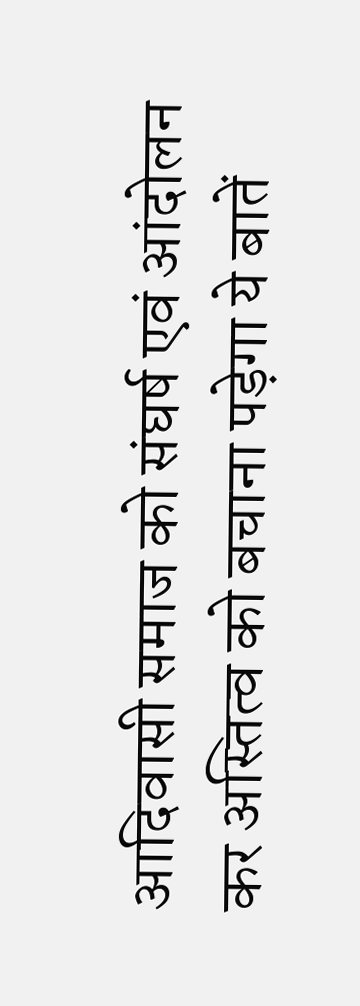आदिवासी समाज को संघर्ष एवं आंदोलन कर अस्तित्व को बचाना पड़ेगा ये बातें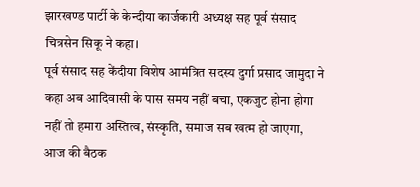झारखण्ड पार्टी के केन्दीया कार्जकारी अध्यक्ष सह पूर्व संसाद चित्रसेन सिकू ने कहा।
पूर्व संसाद सह केंदीया विशेष आमंत्रित सदस्य दुर्गा प्रसाद जामुदा ने कहा अब आदिवासी के पास समय नहीं बचा, एकजुट होना होगा नहीं तो हमारा अस्तित्व, संस्कृति, समाज सब खत्म हो जाएगा, आज की बैठक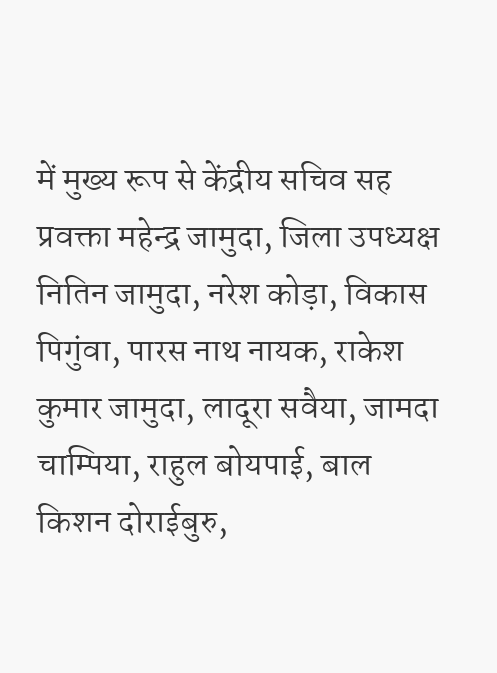में मुख्य रूप से केंद्रीय सचिव सह प्रवक्ता महेन्द्र जामुदा, जिला उपध्यक्ष नितिन जामुदा, नरेश कोड़ा, विकास पिगुंवा, पारस नाथ नायक, राकेश कुमार जामुदा, लादूरा सवैया, जामदा चाम्पिया, राहुल बोयपाई, बाल किशन दोराईबुरु,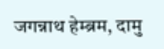जगन्नाथ हेम्ब्रम, दामु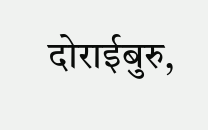दोराईबुरु,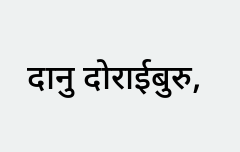दानु दोराईबुरु,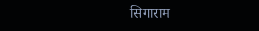सिगाराम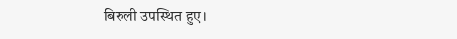बिरुली उपस्थित हुए।